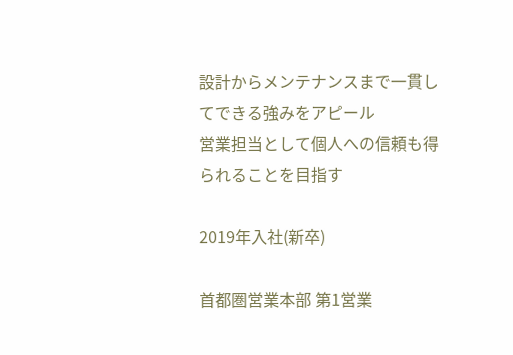設計からメンテナンスまで一貫してできる強みをアピール
営業担当として個人への信頼も得られることを目指す

2019年入社(新卒)

首都圏営業本部 第1営業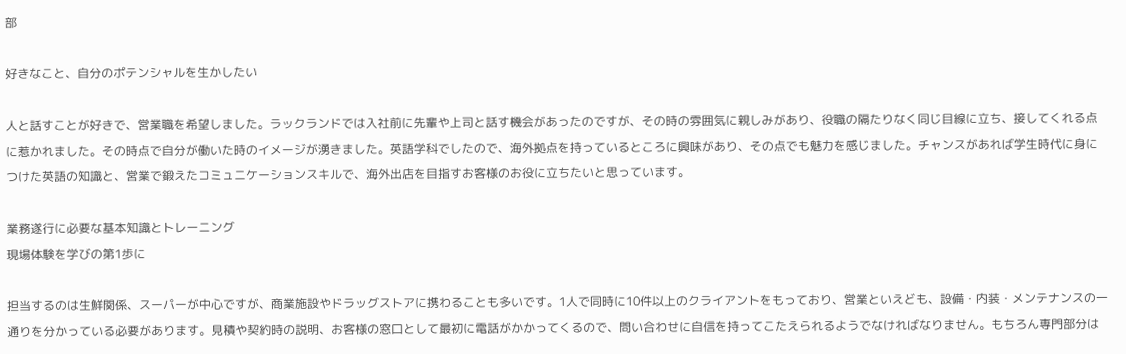部

好きなこと、自分のポテンシャルを生かしたい

人と話すことが好きで、営業職を希望しました。ラックランドでは入社前に先輩や上司と話す機会があったのですが、その時の雰囲気に親しみがあり、役職の隔たりなく同じ目線に立ち、接してくれる点に惹かれました。その時点で自分が働いた時のイメージが湧きました。英語学科でしたので、海外拠点を持っているところに興味があり、その点でも魅力を感じました。チャンスがあれば学生時代に身につけた英語の知識と、営業で鍛えたコミュニケーションスキルで、海外出店を目指すお客様のお役に立ちたいと思っています。

業務遂行に必要な基本知識とトレーニング
現場体験を学びの第1歩に

担当するのは生鮮関係、スーパーが中心ですが、商業施設やドラッグストアに携わることも多いです。1人で同時に10件以上のクライアントをもっており、営業といえども、設備・内装・メンテナンスの一通りを分かっている必要があります。見積や契約時の説明、お客様の窓口として最初に電話がかかってくるので、問い合わせに自信を持ってこたえられるようでなければなりません。もちろん専門部分は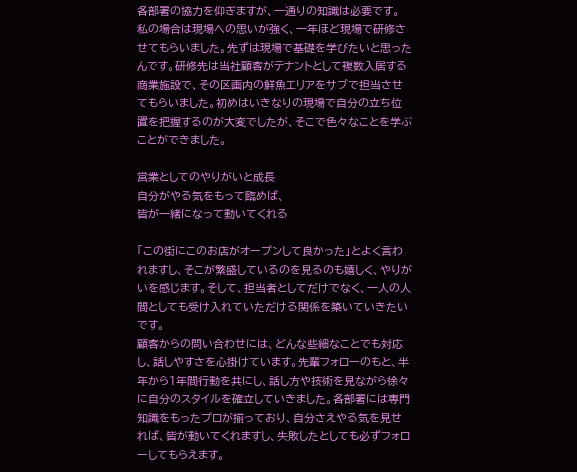各部署の協力を仰ぎますが、一通りの知識は必要です。
私の場合は現場への思いが強く、一年ほど現場で研修させてもらいました。先ずは現場で基礎を学びたいと思ったんです。研修先は当社顧客がテナントとして複数入居する商業施設で、その区画内の鮮魚エリアをサブで担当させてもらいました。初めはいきなりの現場で自分の立ち位置を把握するのが大変でしたが、そこで色々なことを学ぶことができました。

営業としてのやりがいと成長
自分がやる気をもって臨めば、
皆が一緒になって動いてくれる

「この街にこのお店がオープンして良かった」とよく言われますし、そこが繁盛しているのを見るのも嬉しく、やりがいを感じます。そして、担当者としてだけでなく、一人の人間としても受け入れていただける関係を築いていきたいです。
顧客からの問い合わせには、どんな些細なことでも対応し、話しやすさを心掛けています。先輩フォローのもと、半年から1年間行動を共にし、話し方や技術を見ながら徐々に自分のスタイルを確立していきました。各部署には専門知識をもったプロが揃っており、自分さえやる気を見せれば、皆が動いてくれますし、失敗したとしても必ずフォローしてもらえます。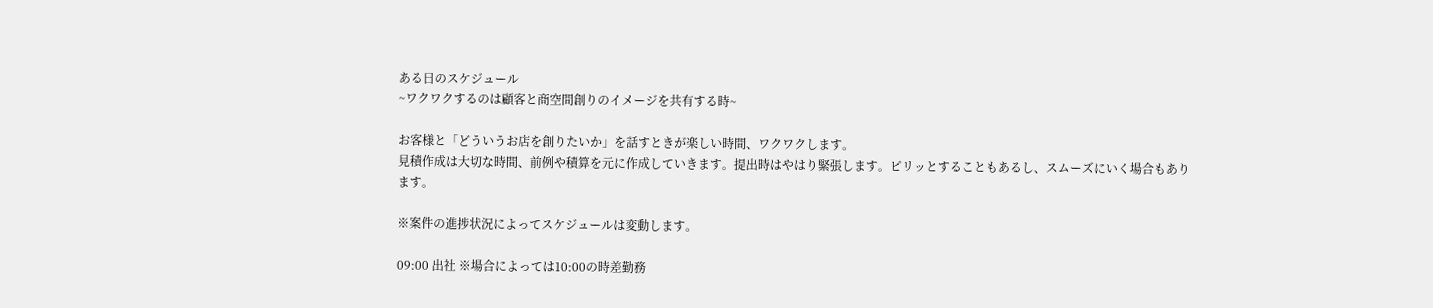ある日のスケジュール
~ワクワクするのは顧客と商空間創りのイメージを共有する時~

お客様と「どういうお店を創りたいか」を話すときが楽しい時間、ワクワクします。
見積作成は大切な時間、前例や積算を元に作成していきます。提出時はやはり緊張します。ピリッとすることもあるし、スムーズにいく場合もあります。

※案件の進捗状況によってスケジュールは変動します。

09:00 出社 ※場合によっては10:00の時差勤務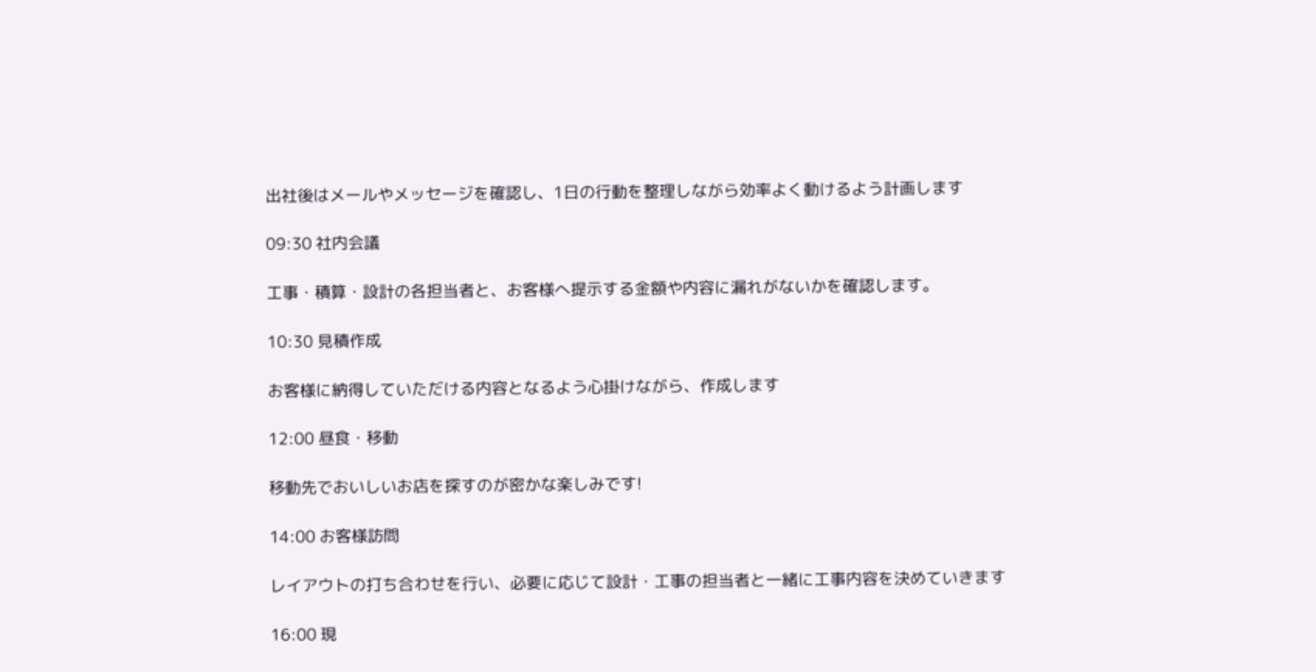出社後はメールやメッセージを確認し、1日の行動を整理しながら効率よく動けるよう計画します

09:30 社内会議

工事・積算・設計の各担当者と、お客様へ提示する金額や内容に漏れがないかを確認します。

10:30 見積作成

お客様に納得していただける内容となるよう心掛けながら、作成します

12:00 昼食・移動

移動先でおいしいお店を探すのが密かな楽しみです!

14:00 お客様訪問

レイアウトの打ち合わせを行い、必要に応じて設計・工事の担当者と一緒に工事内容を決めていきます

16:00 現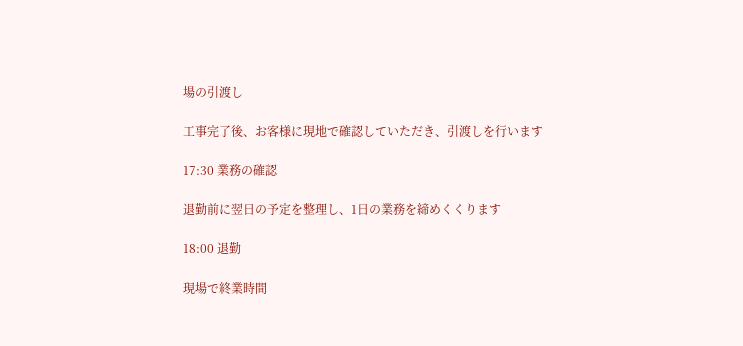場の引渡し

工事完了後、お客様に現地で確認していただき、引渡しを行います

17:30 業務の確認

退勤前に翌日の予定を整理し、1日の業務を締めくくります

18:00 退勤

現場で終業時間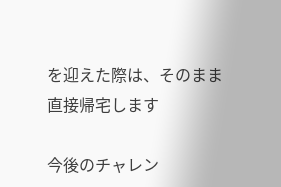を迎えた際は、そのまま直接帰宅します

今後のチャレン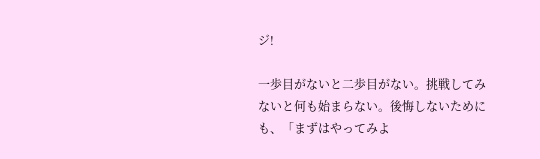ジ!

一歩目がないと二歩目がない。挑戦してみないと何も始まらない。後悔しないためにも、「まずはやってみよ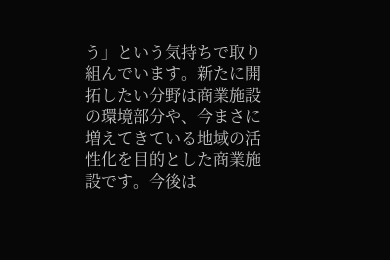う」という気持ちで取り組んでいます。新たに開拓したい分野は商業施設の環境部分や、今まさに増えてきている地域の活性化を目的とした商業施設です。今後は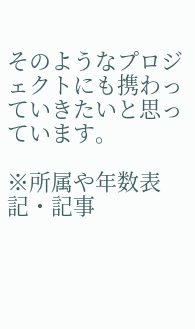そのようなプロジェクトにも携わっていきたいと思っています。

※所属や年数表記・記事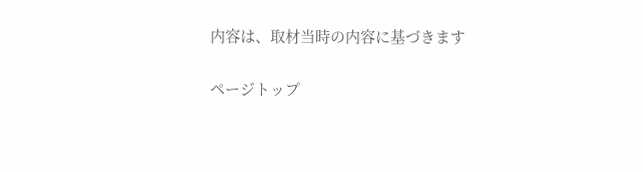内容は、取材当時の内容に基づきます

ページトップ